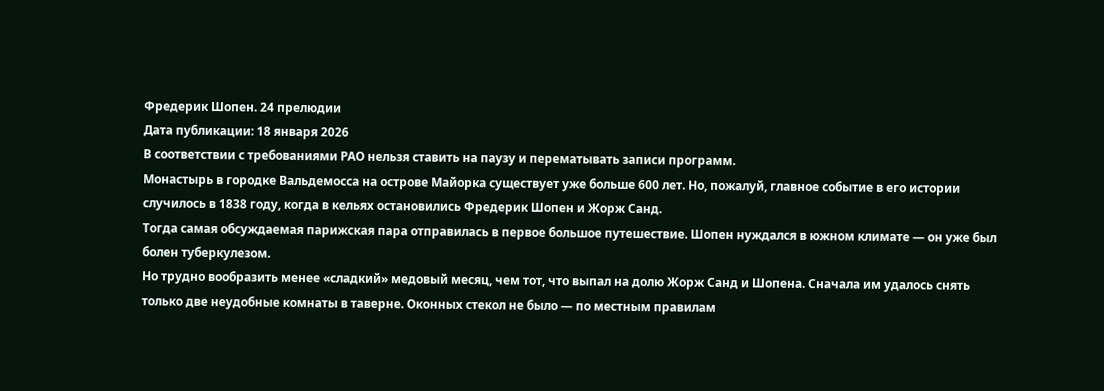Фредерик Шопен. 24 прелюдии
Дата публикации: 18 января 2026
В соответствии с требованиями РАО нельзя ставить на паузу и перематывать записи программ.
Монастырь в городке Вальдемосса на острове Майорка существует уже больше 600 лет. Но, пожалуй, главное событие в его истории случилось в 1838 году, когда в кельях остановились Фредерик Шопен и Жорж Санд.
Тогда самая обсуждаемая парижская пара отправилась в первое большое путешествие. Шопен нуждался в южном климате — он уже был болен туберкулезом.
Но трудно вообразить менее «сладкий» медовый месяц, чем тот, что выпал на долю Жорж Санд и Шопена. Сначала им удалось снять только две неудобные комнаты в таверне. Оконных стекол не было — по местным правилам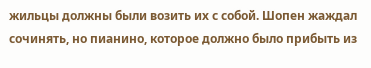жильцы должны были возить их с собой. Шопен жаждал сочинять, но пианино, которое должно было прибыть из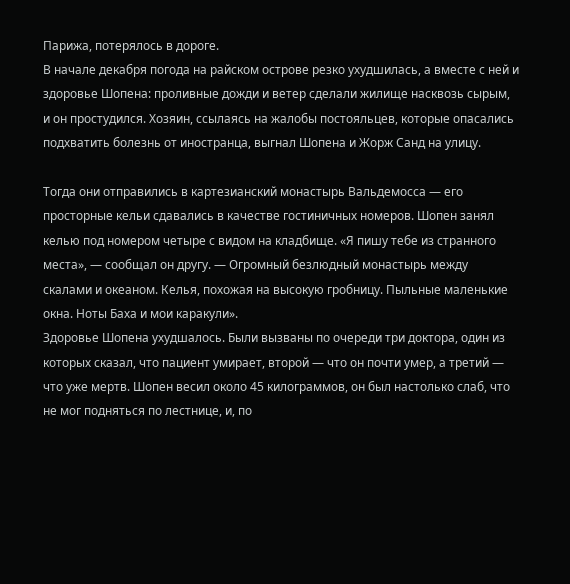Парижа, потерялось в дороге.
В начале декабря погода на райском острове резко ухудшилась, а вместе с ней и здоровье Шопена: проливные дожди и ветер сделали жилище насквозь сырым, и он простудился. Хозяин, ссылаясь на жалобы постояльцев, которые опасались подхватить болезнь от иностранца, выгнал Шопена и Жорж Санд на улицу.

Тогда они отправились в картезианский монастырь Вальдемосса — его просторные кельи сдавались в качестве гостиничных номеров. Шопен занял келью под номером четыре с видом на кладбище. «Я пишу тебе из странного места», — сообщал он другу. — Огромный безлюдный монастырь между скалами и океаном. Келья, похожая на высокую гробницу. Пыльные маленькие окна. Ноты Баха и мои каракули».
Здоровье Шопена ухудшалось. Были вызваны по очереди три доктора, один из которых сказал, что пациент умирает, второй — что он почти умер, а третий — что уже мертв. Шопен весил около 45 килограммов, он был настолько слаб, что не мог подняться по лестнице, и, по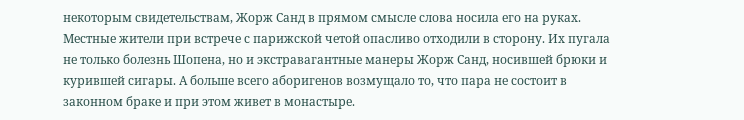некоторым свидетельствам, Жорж Санд в прямом смысле слова носила его на руках. Местные жители при встрече с парижской четой опасливо отходили в сторону. Их пугала не только болезнь Шопена, но и экстравагантные манеры Жорж Санд, носившей брюки и курившей сигары. А больше всего аборигенов возмущало то, что пара не состоит в законном браке и при этом живет в монастыре.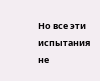Но все эти испытания не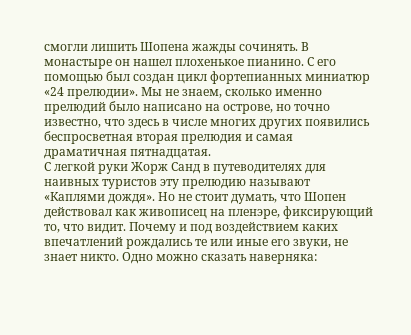смогли лишить Шопена жажды сочинять. В монастыре он нашел плохенькое пианино. С его помощью был создан цикл фортепианных миниатюр «24 прелюдии». Мы не знаем, сколько именно прелюдий было написано на острове, но точно известно, что здесь в числе многих других появились беспросветная вторая прелюдия и самая драматичная пятнадцатая.
С легкой руки Жорж Санд в путеводителях для наивных туристов эту прелюдию называют «Каплями дождя». Но не стоит думать, что Шопен действовал как живописец на пленэре, фиксирующий то, что видит. Почему и под воздействием каких впечатлений рождались те или иные его звуки, не знает никто. Одно можно сказать наверняка: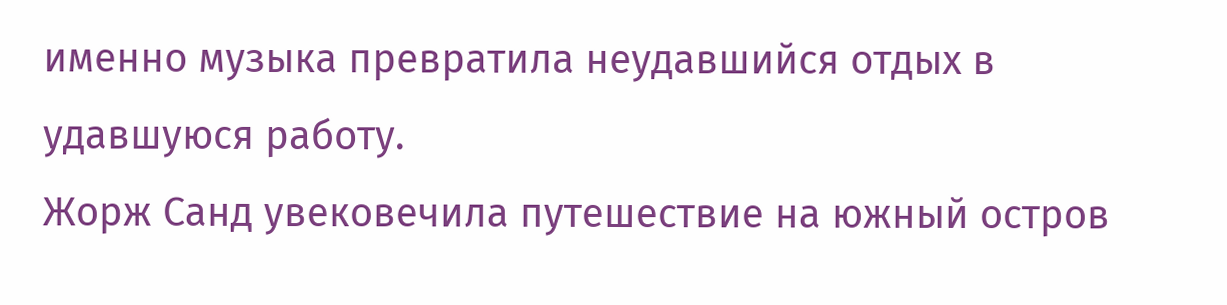именно музыка превратила неудавшийся отдых в удавшуюся работу.
Жорж Санд увековечила путешествие на южный остров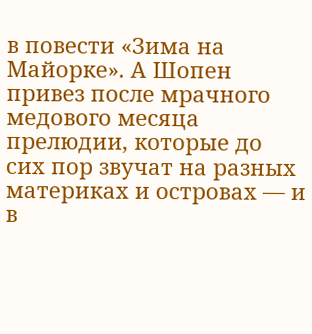в повести «Зима на Майорке». А Шопен привез после мрачного медового месяца прелюдии, которые до сих пор звучат на разных материках и островах — и в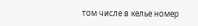том числе в келье номер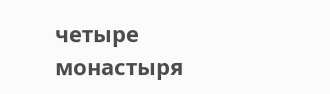четыре монастыря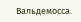Вальдемосса.